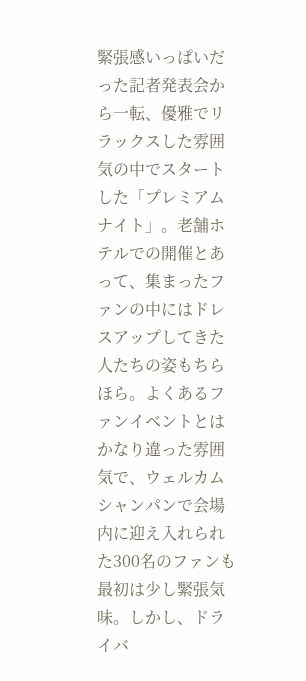緊張感いっぱいだった記者発表会から一転、優雅でリラックスした雰囲気の中でスタートした「プレミアムナイト」。老舗ホテルでの開催とあって、集まったファンの中にはドレスアップしてきた人たちの姿もちらほら。よくあるファンイベントとはかなり違った雰囲気で、ウェルカムシャンパンで会場内に迎え入れられた300名のファンも最初は少し緊張気味。しかし、ドライバ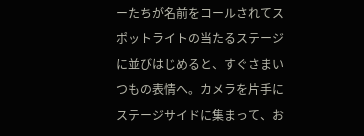ーたちが名前をコールされてスポットライトの当たるステージに並びはじめると、すぐさまいつもの表情へ。カメラを片手にステージサイドに集まって、お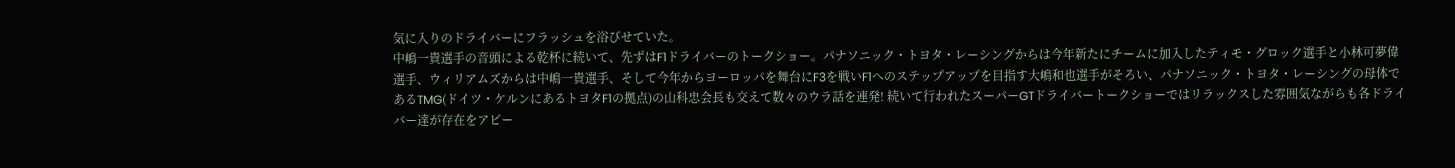気に入りのドライバーにフラッシュを浴びせていた。
中嶋一貴選手の音頭による乾杯に続いて、先ずはF1ドライバーのトークショー。パナソニック・トヨタ・レーシングからは今年新たにチームに加入したティモ・グロック選手と小林可夢偉選手、ウィリアムズからは中嶋一貴選手、そして今年からヨーロッパを舞台にF3を戦いF1へのステップアップを目指す大嶋和也選手がそろい、パナソニック・トヨタ・レーシングの母体であるTMG(ドイツ・ケルンにあるトヨタF1の拠点)の山科忠会長も交えて数々のウラ話を連発! 続いて行われたスーパーGTドライバートークショーではリラックスした雰囲気ながらも各ドライバー達が存在をアピー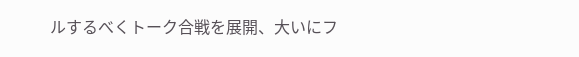ルするべくトーク合戦を展開、大いにフ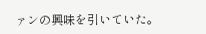ァンの興味を引いていた。